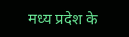मध्य प्रदेश के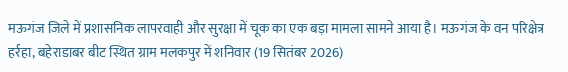मऊगंज जिले में प्रशासनिक लापरवाही और सुरक्षा में चूक का एक बड़ा मामला सामने आया है। मऊगंज के वन परिक्षेत्र हर्रहा, बहेराडाबर बीट स्थित ग्राम मलकपुर में शनिवार (19 सितंबर 2026)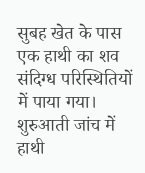सुबह खेत के पास एक हाथी का शव संदिग्ध परिस्थितियों में पाया गया। शुरुआती जांच में हाथी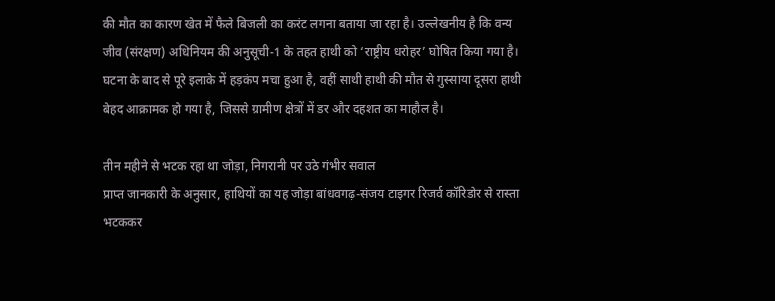की मौत का कारण खेत में फैले बिजली का करंट लगना बताया जा रहा है। उल्लेखनीय है कि वन्य जीव (संरक्षण) अधिनियम की अनुसूची-1 के तहत हाथी को ‘राष्ट्रीय धरोहर’ घोषित किया गया है। घटना के बाद से पूरे इलाके में हड़कंप मचा हुआ है, वहीं साथी हाथी की मौत से गुस्साया दूसरा हाथी बेहद आक्रामक हो गया है, जिससे ग्रामीण क्षेत्रों में डर और दहशत का माहौल है।

तीन महीने से भटक रहा था जोड़ा, निगरानी पर उठे गंभीर सवाल
प्राप्त जानकारी के अनुसार, हाथियों का यह जोड़ा बांधवगढ़-संजय टाइगर रिजर्व कॉरिडोर से रास्ता भटककर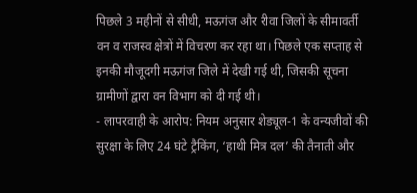पिछले 3 महीनों से सीधी, मऊगंज और रीवा जिलों के सीमावर्ती वन व राजस्व क्षेत्रों में विचरण कर रहा था। पिछले एक सप्ताह से इनकी मौजूदगी मऊगंज जिले में देखी गई थी, जिसकी सूचना ग्रामीणों द्वारा वन विभाग को दी गई थी।
- लापरवाही के आरोप: नियम अनुसार शेड्यूल-1 के वन्यजीवों की सुरक्षा के लिए 24 घंटे ट्रैकिंग, ‘हाथी मित्र दल’ की तैनाती और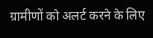ग्रामीणों को अलर्ट करने के लिए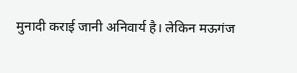मुनादी कराई जानी अनिवार्य है। लेकिन मऊगंज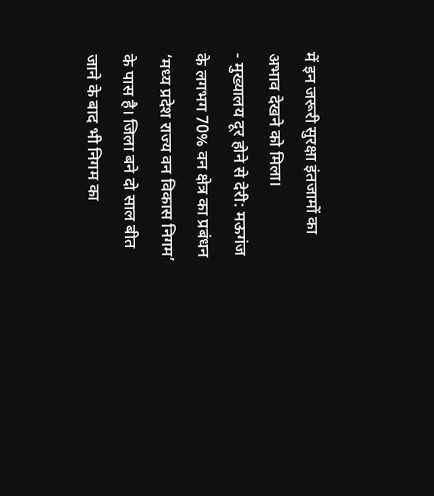में इन जरूरी सुरक्षा इंतजामों का अभाव देखने को मिला।
- मुख्यालय दूर होने से देरी: मऊगंज के लगभग 70% वन क्षेत्र का प्रबंधन ‘मध्य प्रदेश राज्य वन विकास निगम’ के पास है। जिला बने दो साल बीत जाने के बाद भी निगम का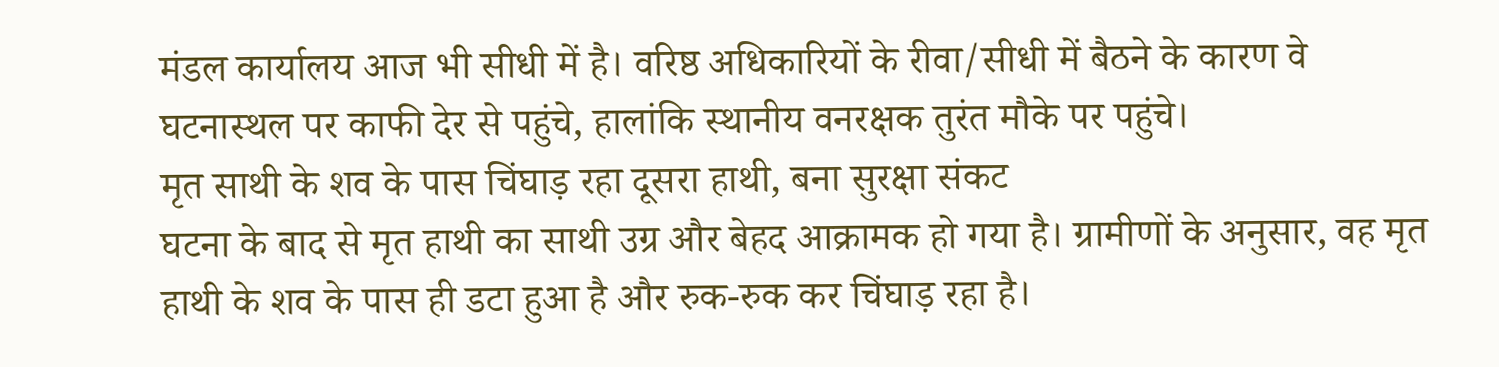मंडल कार्यालय आज भी सीधी में है। वरिष्ठ अधिकारियों के रीवा/सीधी में बैठने के कारण वे घटनास्थल पर काफी देर से पहुंचे, हालांकि स्थानीय वनरक्षक तुरंत मौके पर पहुंचे।
मृत साथी के शव के पास चिंघाड़ रहा दूसरा हाथी, बना सुरक्षा संकट
घटना के बाद से मृत हाथी का साथी उग्र और बेहद आक्रामक हो गया है। ग्रामीणों के अनुसार, वह मृत हाथी के शव के पास ही डटा हुआ है और रुक-रुक कर चिंघाड़ रहा है।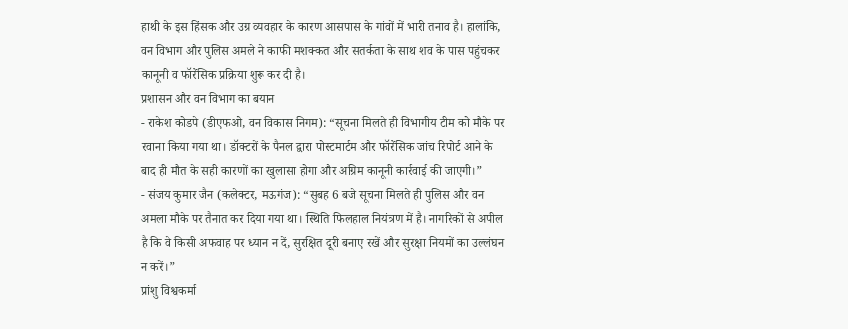हाथी के इस हिंसक और उग्र व्यवहार के कारण आसपास के गांवों में भारी तनाव है। हालांकि, वन विभाग और पुलिस अमले ने काफी मशक्कत और सतर्कता के साथ शव के पास पहुंचकर कानूनी व फॉरेंसिक प्रक्रिया शुरू कर दी है।
प्रशासन और वन विभाग का बयान
- राकेश कोडपे (डीएफओ, वन विकास निगम): “सूचना मिलते ही विभागीय टीम को मौके पर रवाना किया गया था। डॉक्टरों के पैनल द्वारा पोस्टमार्टम और फॉरेंसिक जांच रिपोर्ट आने के बाद ही मौत के सही कारणों का खुलासा होगा और अग्रिम कानूनी कार्रवाई की जाएगी।”
- संजय कुमार जैन (कलेक्टर, मऊगंज): “सुबह 6 बजे सूचना मिलते ही पुलिस और वन अमला मौके पर तैनात कर दिया गया था। स्थिति फिलहाल नियंत्रण में है। नागरिकों से अपील है कि वे किसी अफवाह पर ध्यान न दें, सुरक्षित दूरी बनाए रखें और सुरक्षा नियमों का उल्लंघन न करें।”
प्रांशु विश्वकर्मा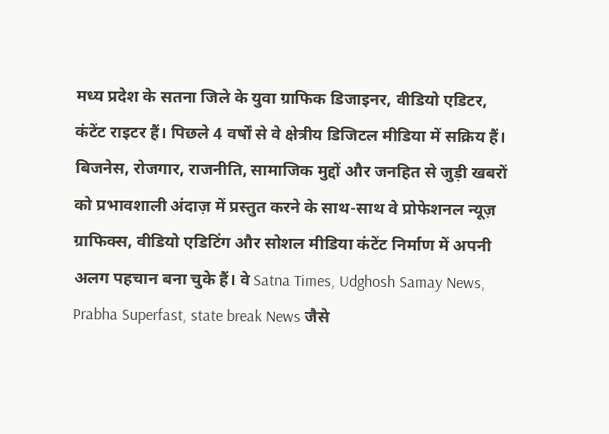मध्य प्रदेश के सतना जिले के युवा ग्राफिक डिजाइनर, वीडियो एडिटर, कंटेंट राइटर हैं। पिछले 4 वर्षों से वे क्षेत्रीय डिजिटल मीडिया में सक्रिय हैं। बिजनेस, रोजगार, राजनीति, सामाजिक मुद्दों और जनहित से जुड़ी खबरों को प्रभावशाली अंदाज़ में प्रस्तुत करने के साथ-साथ वे प्रोफेशनल न्यूज़ ग्राफिक्स, वीडियो एडिटिंग और सोशल मीडिया कंटेंट निर्माण में अपनी अलग पहचान बना चुके हैं। वे Satna Times, Udghosh Samay News, Prabha Superfast, state break News जैसे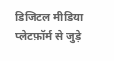डिजिटल मीडिया प्लेटफ़ॉर्म से जुड़े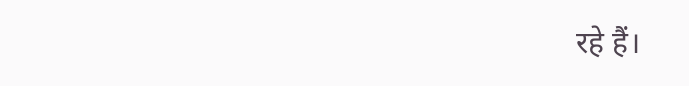रहे हैं।